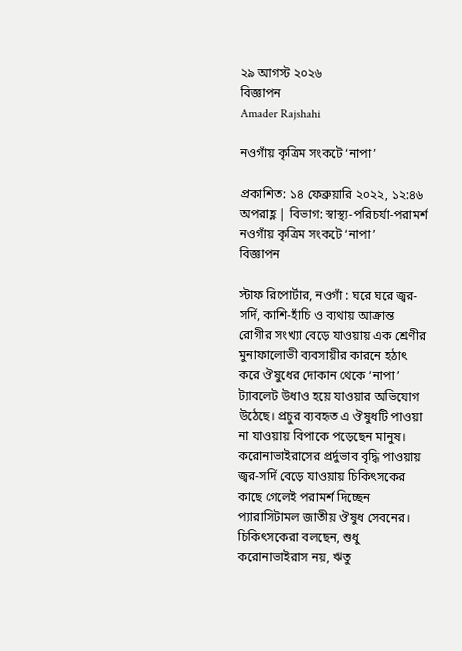২৯ আগস্ট ২০২৬
বিজ্ঞাপন
Amader Rajshahi

নওগাঁয় কৃত্রিম সংকটে ‘নাপা’

প্রকাশিত: ১৪ ফেব্রুয়ারি ২০২২, ১২:৪৬ অপরাহ্ণ | বিভাগ: স্বাস্থ্য-পরিচর্যা-পরামর্শ
নওগাঁয় কৃত্রিম সংকটে ‘নাপা’
বিজ্ঞাপন

স্টাফ রিপোর্টার, নওগাঁ : ঘরে ঘরে জ্বর-সর্দি, কাশি-হাঁচি ও ব্যথায় আক্রান্ত রোগীর সংখ্যা বেড়ে যাওয়ায় এক শ্রেণীর মুনাফালোভী ব্যবসায়ীর কারনে হঠাৎ করে ঔষুধের দোকান থেকে ‘নাপা’ ট্যাবলেট উধাও হয়ে যাওয়ার অভিযোগ উঠেছে। প্রচুর ব্যবহৃত এ ঔষুধটি পাওয়া না যাওয়ায় বিপাকে পড়েছেন মানুষ। করোনাভাইরাসের প্রর্দুভাব বৃদ্ধি পাওয়ায় জ্বর-সর্দি বেড়ে যাওয়ায় চিকিৎসকের কাছে গেলেই পরামর্শ দিচ্ছেন প্যারাসিটামল জাতীয় ঔষুধ সেবনের। চিকিৎসকেরা বলছেন, শুধু করোনাভাইরাস নয়, ঋতু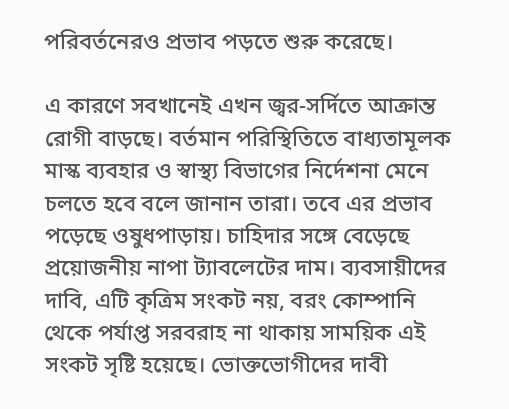পরিবর্তনেরও প্রভাব পড়তে শুরু করেছে।

এ কারণে সবখানেই এখন জ্বর-সর্দিতে আক্রান্ত রোগী বাড়ছে। বর্তমান পরিস্থিতিতে বাধ্যতামূলক মাস্ক ব্যবহার ও স্বাস্থ্য বিভাগের নির্দেশনা মেনে চলতে হবে বলে জানান তারা। তবে এর প্রভাব পড়েছে ওষুধপাড়ায়। চাহিদার সঙ্গে বেড়েছে প্রয়োজনীয় নাপা ট্যাবলেটের দাম। ব্যবসায়ীদের দাবি, এটি কৃত্রিম সংকট নয়, বরং কোম্পানি থেকে পর্যাপ্ত সরবরাহ না থাকায় সাময়িক এই সংকট সৃষ্টি হয়েছে। ভোক্তভোগীদের দাবী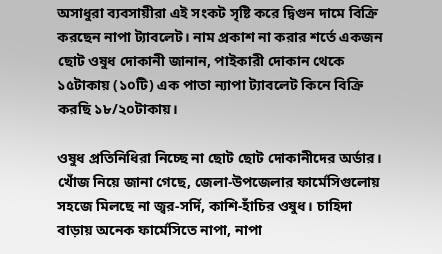অসাধুরা ব্যবসায়ীরা এই সংকট সৃষ্টি করে দ্বিগুন দামে বিক্রি করছেন নাপা ট্যাবলেট। নাম প্রকাশ না করার শর্তে একজন ছোট ওষুধ দোকানী জানান, পাইকারী দোকান থেকে ১৫টাকায় (১০টি) এক পাতা ন্যাপা ট্যাবলেট কিনে বিক্রি করছি ১৮/২০টাকায়।

ওষুধ প্রতিনিধিরা নিচ্ছে না ছোট ছোট দোকানীদের অর্ডার। খোঁজ নিয়ে জানা গেছে, জেলা-উপজেলার ফার্মেসিগুলোয় সহজে মিলছে না জ্বর-সর্দি, কাশি-হাঁচির ওষুধ। চাহিদা বাড়ায় অনেক ফার্মেসিতে নাপা, নাপা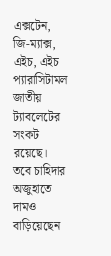এক্সটেন, জি-ম্যাক্স, এইচ, এইচ প্যারাসিটামল জাতীয় ট্যাবলেটের সংকট রয়েছে। তবে চাহিদার অজুহাতে দামও বাড়িয়েছেন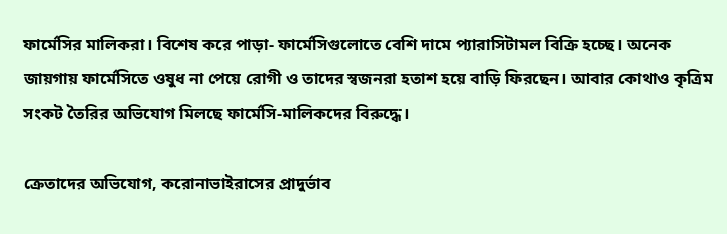ফার্মেসির মালিকরা। বিশেষ করে পাড়া- ফার্মেসিগুলোতে বেশি দামে প্যারাসিটামল বিক্রি হচ্ছে। অনেক জায়গায় ফার্মেসিতে ওষুধ না পেয়ে রোগী ও তাদের স্বজনরা হতাশ হয়ে বাড়ি ফিরছেন। আবার কোথাও কৃত্রিম সংকট তৈরির অভিযোগ মিলছে ফার্মেসি-মালিকদের বিরুদ্ধে।

ক্রেতাদের অভিযোগ, করোনাভাইরাসের প্রাদুর্ভাব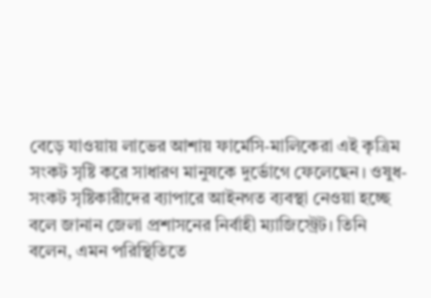বেড়ে যাওয়ায় লাভের আশায় ফার্মেসি-মালিকেরা এই কৃত্রিম সংকট সৃষ্টি করে সাধারণ মানুষকে দুর্ভোগে ফেলেছেন। ওষুধ-সংকট সৃষ্টিকারীদের ব্যাপারে আইনগত ব্যবস্থা নেওয়া হচ্ছে বলে জানান জেলা প্রশাসনের নির্বাহী ম্যাজিস্ট্রেট। তিনি বলেন, এমন পরিস্থিতিতে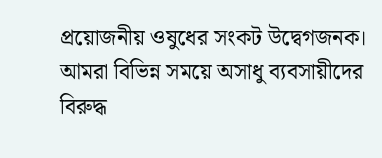প্রয়োজনীয় ওষুধের সংকট উদ্বেগজনক। আমরা বিভিন্ন সময়ে অসাধু ব্যবসায়ীদের বিরুদ্ধ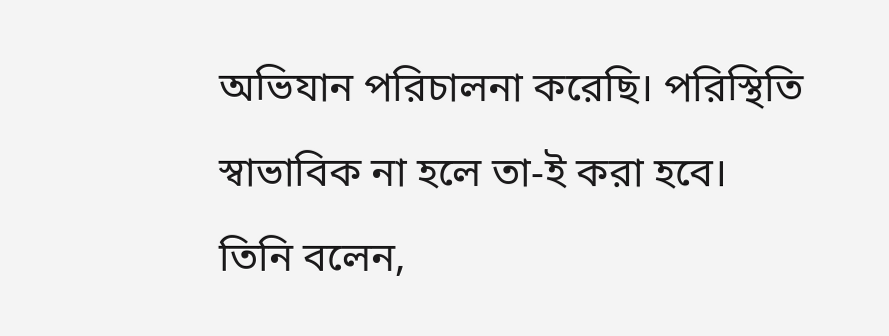অভিযান পরিচালনা করেছি। পরিস্থিতি স্বাভাবিক না হলে তা-ই করা হবে। তিনি বলেন,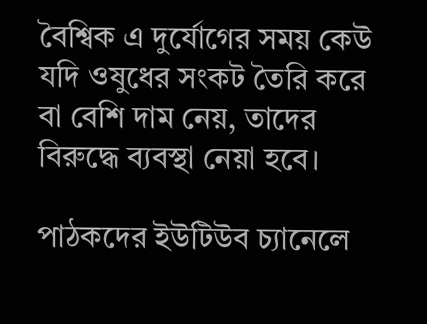বৈশ্বিক এ দুর্যোগের সময় কেউ যদি ওষুধের সংকট তৈরি করে বা বেশি দাম নেয়, তাদের বিরুদ্ধে ব্যবস্থা নেয়া হবে।

পাঠকদের ইউটিউব চ্যানেলে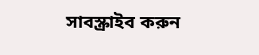সাবস্ক্রাইব করুন